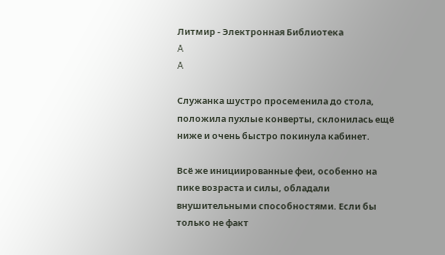Литмир - Электронная Библиотека
A
A

Служанка шустро просеменила до стола, положила пухлые конверты, склонилась ещё ниже и очень быстро покинула кабинет.

Всё же инициированные феи, особенно на пике возраста и силы, обладали внушительными способностями. Если бы только не факт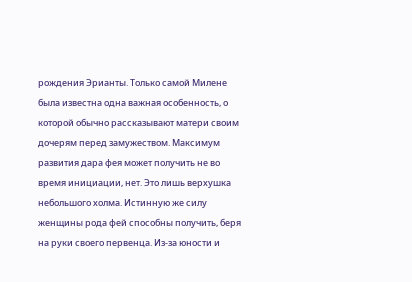рождения Эрианты. Только самой Милене была известна одна важная особенность, о которой обычно рассказывают матери своим дочерям перед замужеством. Максимум развития дара фея может получить не во время инициации, нет. Это лишь верхушка небольшого холма. Истинную же силу женщины рода фей способны получить, беря на руки своего первенца. Из-за юности и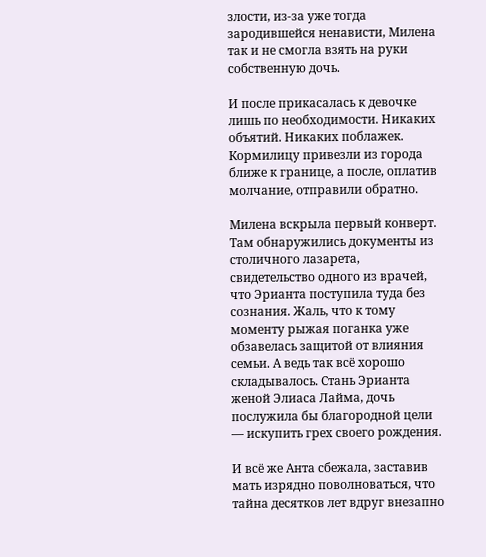злости, из-за уже тогда зародившейся ненависти, Милена так и не смогла взять на руки собственную дочь.

И после прикасалась к девочке лишь по необходимости. Никаких объятий. Никаких поблажек. Кормилицу привезли из города ближе к границе, а после, оплатив молчание, отправили обратно.

Милена вскрыла первый конверт. Там обнаружились документы из столичного лазарета, свидетельство одного из врачей, что Эрианта поступила туда без сознания. Жаль, что к тому моменту рыжая поганка уже обзавелась защитой от влияния семьи. А ведь так всё хорошо складывалось. Стань Эрианта женой Элиаса Лайма, дочь послужила бы благородной цели — искупить грех своего рождения.

И всё же Анта сбежала, заставив мать изрядно поволноваться, что тайна десятков лет вдруг внезапно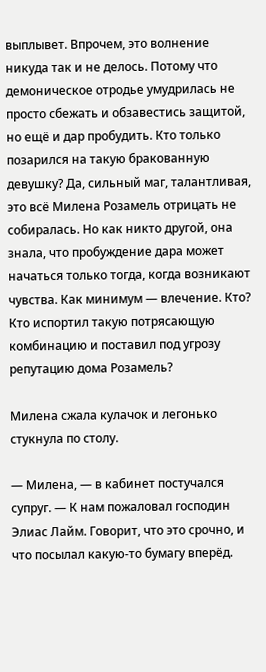выплывет. Впрочем, это волнение никуда так и не делось. Потому что демоническое отродье умудрилась не просто сбежать и обзавестись защитой, но ещё и дар пробудить. Кто только позарился на такую бракованную девушку? Да, сильный маг, талантливая, это всё Милена Розамель отрицать не собиралась. Но как никто другой, она знала, что пробуждение дара может начаться только тогда, когда возникают чувства. Как минимум — влечение. Кто? Кто испортил такую потрясающую комбинацию и поставил под угрозу репутацию дома Розамель?

Милена сжала кулачок и легонько стукнула по столу.

— Милена, — в кабинет постучался супруг. — К нам пожаловал господин Элиас Лайм. Говорит, что это срочно, и что посылал какую-то бумагу вперёд.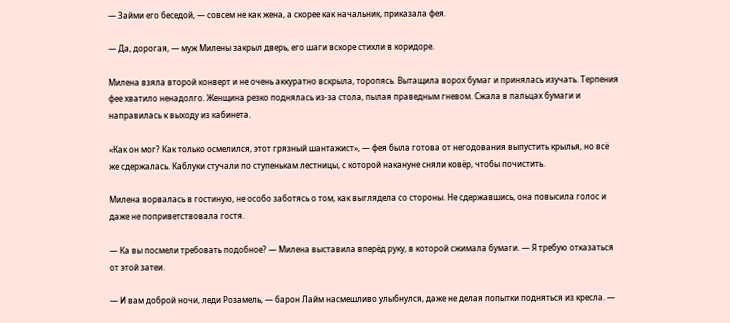— Займи его беседой, — совсем не как жена, а скорее как начальник, приказала фея.

— Да, дорогая, — муж Милены закрыл дверь, его шаги вскоре стихли в коридоре.

Милена взяла второй конверт и не очень аккуратно вскрыла, торопясь. Вытащила ворох бумаг и принялась изучать. Терпения фее хватило ненадолго. Женщина резко поднялась из-за стола, пылая праведным гневом. Сжала в пальцах бумаги и направилась к выходу из кабинета.

«Как он мог? Как только осмелился, этот грязный шантажист», — фея была готова от негодования выпустить крылья, но всё же сдержалась. Каблуки стучали по ступенькам лестницы, с которой накануне сняли ковёр, чтобы почистить.

Милена ворвалась в гостиную, не особо заботясь о том, как выглядела со стороны. Не сдержавшись, она повысила голос и даже не поприветствовала гостя.

— Ка вы посмели требовать подобное? — Милена выставила вперёд руку, в которой сжимала бумаги. — Я требую отказаться от этой затеи.

— И вам доброй ночи, леди Розамель, — барон Лайм насмешливо улыбнулся, даже не делая попытки подняться из кресла. —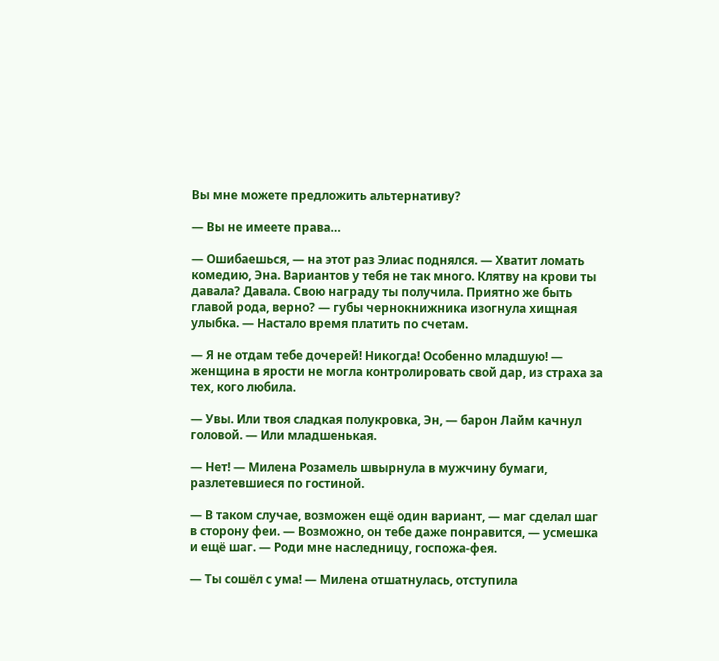Вы мне можете предложить альтернативу?

— Вы не имеете права…

— Ошибаешься, — на этот раз Элиас поднялся. — Хватит ломать комедию, Эна. Вариантов у тебя не так много. Клятву на крови ты давала? Давала. Свою награду ты получила. Приятно же быть главой рода, верно? — губы чернокнижника изогнула хищная улыбка. — Настало время платить по счетам.

— Я не отдам тебе дочерей! Никогда! Особенно младшую! — женщина в ярости не могла контролировать свой дар, из страха за тех, кого любила.

— Увы. Или твоя сладкая полукровка, Эн, — барон Лайм качнул головой. — Или младшенькая.

— Нет! — Милена Розамель швырнула в мужчину бумаги, разлетевшиеся по гостиной.

— В таком случае, возможен ещё один вариант, — маг сделал шаг в сторону феи. — Возможно, он тебе даже понравится, — усмешка и ещё шаг. — Роди мне наследницу, госпожа-фея.

— Ты сошёл с ума! — Милена отшатнулась, отступила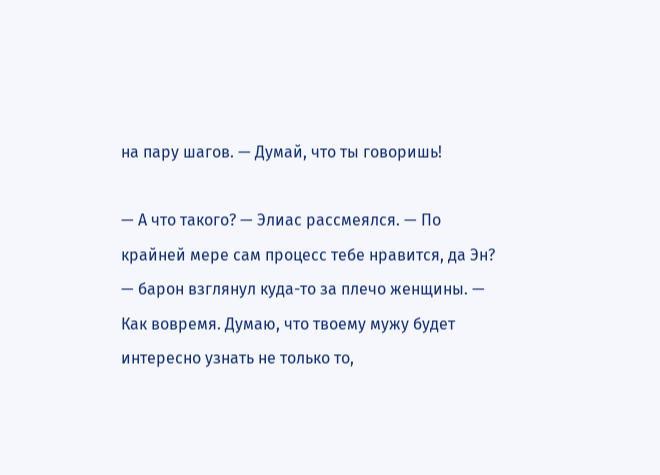на пару шагов. — Думай, что ты говоришь!

— А что такого? — Элиас рассмеялся. — По крайней мере сам процесс тебе нравится, да Эн? — барон взглянул куда-то за плечо женщины. — Как вовремя. Думаю, что твоему мужу будет интересно узнать не только то,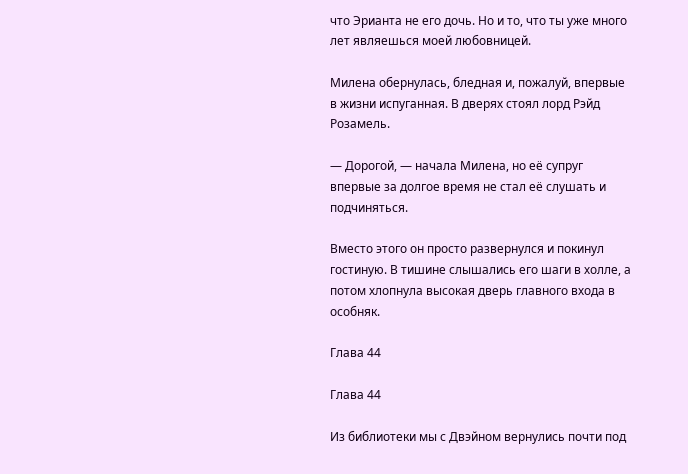что Эрианта не его дочь. Но и то, что ты уже много лет являешься моей любовницей.

Милена обернулась, бледная и, пожалуй, впервые в жизни испуганная. В дверях стоял лорд Рэйд Розамель.

— Дорогой, — начала Милена, но её супруг впервые за долгое время не стал её слушать и подчиняться.

Вместо этого он просто развернулся и покинул гостиную. В тишине слышались его шаги в холле, а потом хлопнула высокая дверь главного входа в особняк.

Глава 44

Глава 44

Из библиотеки мы с Двэйном вернулись почти под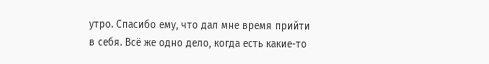утро. Спасибо ему, что дал мне время прийти в себя. Всё же одно дело, когда есть какие-то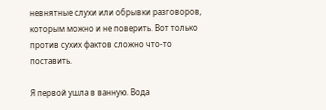невнятные слухи или обрывки разговоров, которым можно и не поверить. Вот только против сухих фактов сложно что-то поставить.

Я первой ушла в ванную. Вода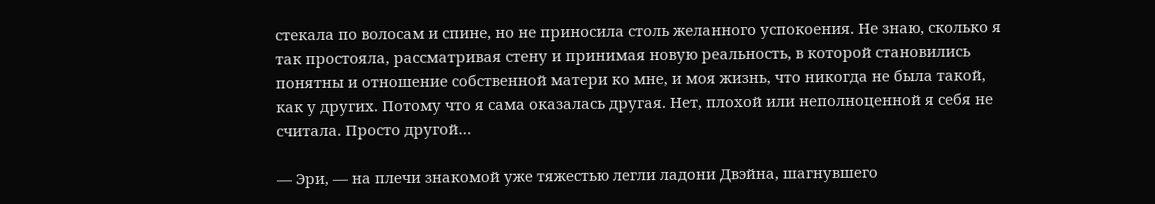стекала по волосам и спине, но не приносила столь желанного успокоения. Не знаю, сколько я так простояла, рассматривая стену и принимая новую реальность, в которой становились понятны и отношение собственной матери ко мне, и моя жизнь, что никогда не была такой, как у других. Потому что я сама оказалась другая. Нет, плохой или неполноценной я себя не считала. Просто другой…

— Эри, — на плечи знакомой уже тяжестью легли ладони Двэйна, шагнувшего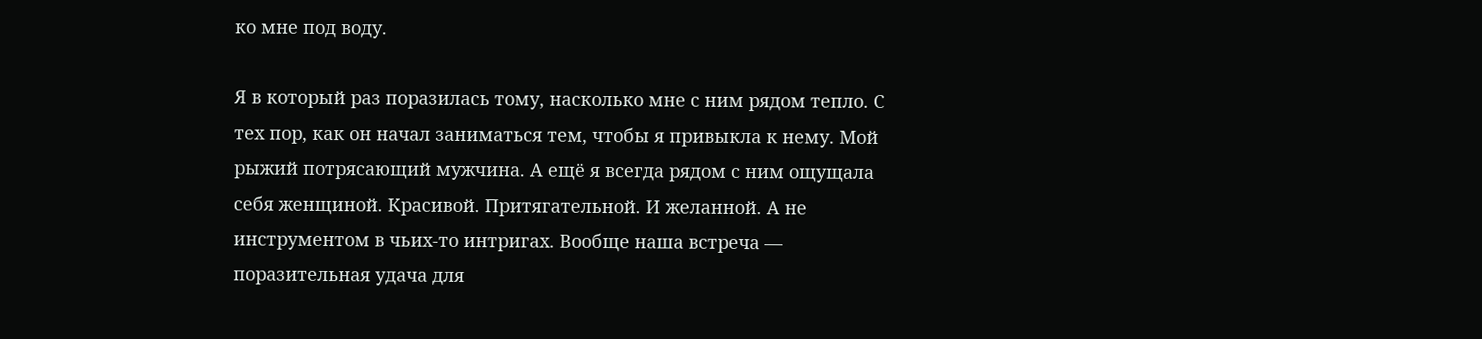ко мне под воду.

Я в который раз поразилась тому, насколько мне с ним рядом тепло. С тех пор, как он начал заниматься тем, чтобы я привыкла к нему. Мой рыжий потрясающий мужчина. А ещё я всегда рядом с ним ощущала себя женщиной. Красивой. Притягательной. И желанной. А не инструментом в чьих-то интригах. Вообще наша встреча — поразительная удача для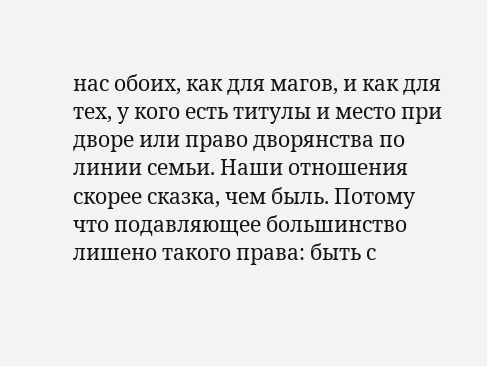нас обоих, как для магов, и как для тех, у кого есть титулы и место при дворе или право дворянства по линии семьи. Наши отношения скорее сказка, чем быль. Потому что подавляющее большинство лишено такого права: быть с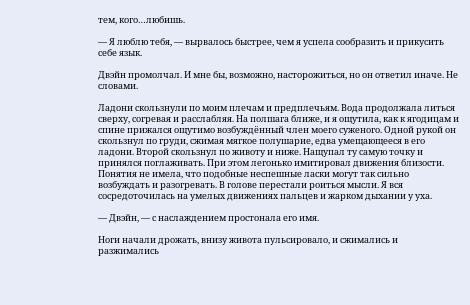тем, кого…любишь.

— Я люблю тебя, — вырвалось быстрее, чем я успела сообразить и прикусить себе язык.

Двэйн промолчал. И мне бы, возможно, насторожиться, но он ответил иначе. Не словами.

Ладони скользнули по моим плечам и предплечьям. Вода продолжала литься сверху, согревая и расслабляя. На полшага ближе, и я ощутила, как к ягодицам и спине прижался ощутимо возбуждённый член моего суженого. Одной рукой он скользнул по груди, сжимая мягкое полушарие, едва умещающееся в его ладони. Второй скользнул по животу и ниже. Нащупал ту самую точку и принялся поглаживать. При этом легонько имитировал движения близости. Понятия не имела, что подобные неспешные ласки могут так сильно возбуждать и разогревать. В голове перестали роиться мысли. Я вся сосредоточилась на умелых движениях пальцев и жарком дыхании у уха.

— Двэйн, — с наслаждением простонала его имя.

Ноги начали дрожать, внизу живота пульсировало, и сжимались и разжимались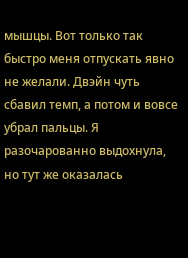мышцы. Вот только так быстро меня отпускать явно не желали. Двэйн чуть сбавил темп, а потом и вовсе убрал пальцы. Я разочарованно выдохнула, но тут же оказалась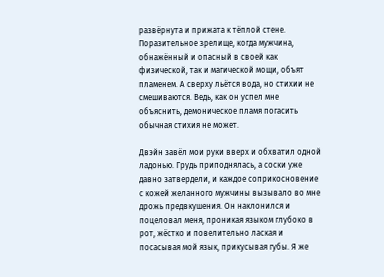развёрнута и прижата к тёплой стене. Поразительное зрелище, когда мужчина, обнажённый и опасный в своей как физической, так и магической мощи, объят пламенем. А сверху льётся вода, но стихии не смешиваются. Ведь, как он успел мне объяснить, демоническое пламя погасить обычная стихия не может.

Двэйн завёл мои руки вверх и обхватил одной ладонью. Грудь приподнялась, а соски уже давно затвердели, и каждое соприкосновение с кожей желанного мужчины вызывало во мне дрожь предвкушения. Он наклонился и поцеловал меня, проникая языком глубоко в рот, жёстко и повелительно лаская и посасывая мой язык, прикусывая губы. Я же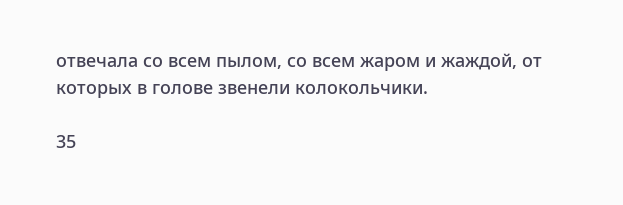отвечала со всем пылом, со всем жаром и жаждой, от которых в голове звенели колокольчики.

35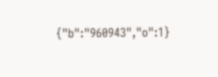{"b":"960943","o":1}